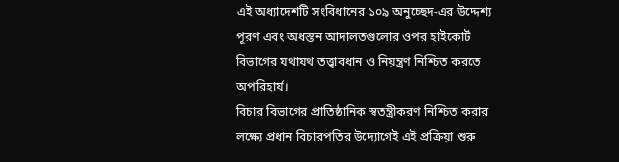এই অধ্যাদেশটি সংবিধানের ১০৯ অনুচ্ছেদ-এর উদ্দেশ্য পূরণ এবং অধস্তন আদালতগুলোর ওপর হাইকোর্ট বিভাগের যথাযথ তত্ত্বাবধান ও নিয়ন্ত্রণ নিশ্চিত করতে অপরিহার্য।
বিচার বিভাগের প্রাতিষ্ঠানিক স্বতন্ত্রীকরণ নিশ্চিত করার লক্ষ্যে প্রধান বিচারপতির উদ্যোগেই এই প্রক্রিয়া শুরু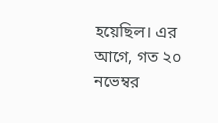হয়েছিল। এর আগে, গত ২০ নভেম্বর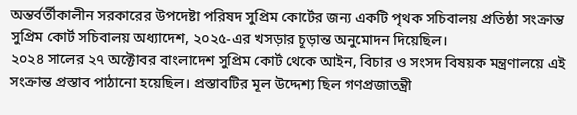অন্তর্বর্তীকালীন সরকারের উপদেষ্টা পরিষদ সুপ্রিম কোর্টের জন্য একটি পৃথক সচিবালয় প্রতিষ্ঠা সংক্রান্ত সুপ্রিম কোর্ট সচিবালয় অধ্যাদেশ, ২০২৫-এর খসড়ার চূড়ান্ত অনুমোদন দিয়েছিল।
২০২৪ সালের ২৭ অক্টোবর বাংলাদেশ সুপ্রিম কোর্ট থেকে আইন, বিচার ও সংসদ বিষয়ক মন্ত্রণালয়ে এই সংক্রান্ত প্রস্তাব পাঠানো হয়েছিল। প্রস্তাবটির মূল উদ্দেশ্য ছিল গণপ্রজাতন্ত্রী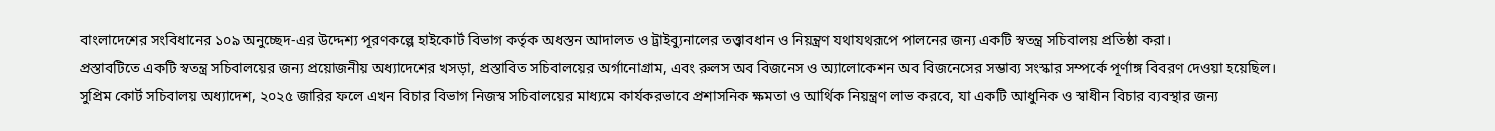বাংলাদেশের সংবিধানের ১০৯ অনুচ্ছেদ-এর উদ্দেশ্য পূরণকল্পে হাইকোর্ট বিভাগ কর্তৃক অধস্তন আদালত ও ট্রাইব্যুনালের তত্ত্বাবধান ও নিয়ন্ত্রণ যথাযথরূপে পালনের জন্য একটি স্বতন্ত্র সচিবালয় প্রতিষ্ঠা করা।
প্রস্তাবটিতে একটি স্বতন্ত্র সচিবালয়ের জন্য প্রয়োজনীয় অধ্যাদেশের খসড়া, প্রস্তাবিত সচিবালয়ের অর্গানোগ্রাম, এবং রুলস অব বিজনেস ও অ্যালোকেশন অব বিজনেসের সম্ভাব্য সংস্কার সম্পর্কে পূর্ণাঙ্গ বিবরণ দেওয়া হয়েছিল।
সুপ্রিম কোর্ট সচিবালয় অধ্যাদেশ, ২০২৫ জারির ফলে এখন বিচার বিভাগ নিজস্ব সচিবালয়ের মাধ্যমে কার্যকরভাবে প্রশাসনিক ক্ষমতা ও আর্থিক নিয়ন্ত্রণ লাভ করবে, যা একটি আধুনিক ও স্বাধীন বিচার ব্যবস্থার জন্য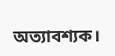অত্যাবশ্যক।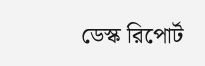ডেস্ক রিপোর্ট